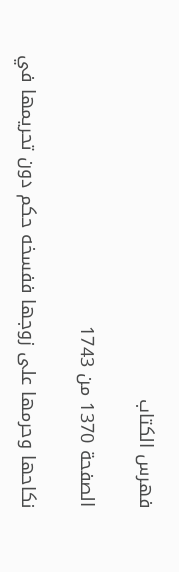فهرس الكتاب

الصفحة 1370 من 1743

نكاحها وحرمها على زوجها ففسخه حكم دون تحريمها في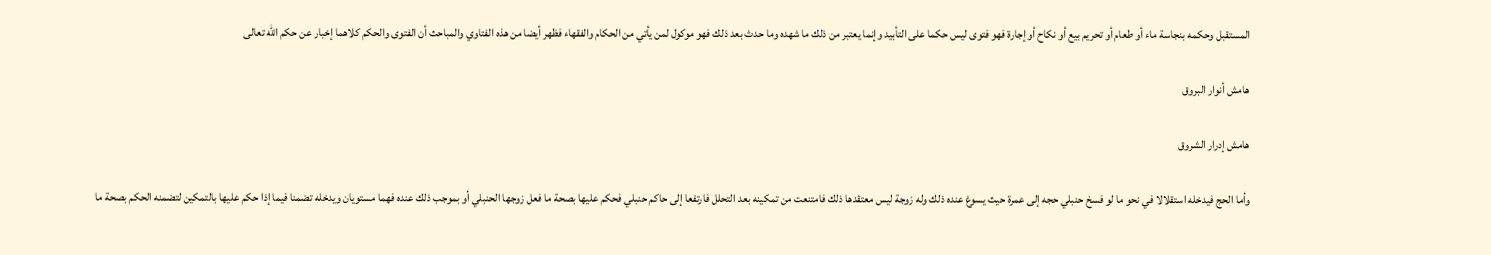المستقبل وحكمه بنجاسة ماء أو طعام أو تحريم بيع أو نكاح أو إجارة فهو فتوى ليس حكما على التأبيد وإنما يعتبر من ذلك ما شهده وما حدث بعد ذلك فهو موكول لمن يأتي من الحكام والفقهاء فظهر أيضا من هذه الفتاوي والمباحث أن الفتوى والحكم كلاهما إخبار عن حكم الله تعالى

هامش أنوار البروق

هامش إدرار الشروق

وأما الحج فيدخله استقلالا في نحو ما لو فسخ حنبلي حجه إلى عمرة حيث يسوغ عنده ذلك وله زوجة ليس معتقدها ذلك فامتنعت من تمكينه بعد التحلل فارتفعا إلى حاكم حنبلي فحكم عليها بصحة ما فعل زوجها الحنبلي أو بموجب ذلك عنده فهما مستويان ويدخله تضمنا فيما إذا حكم عليها بالتمكين لتضمنه الحكم بصحة ما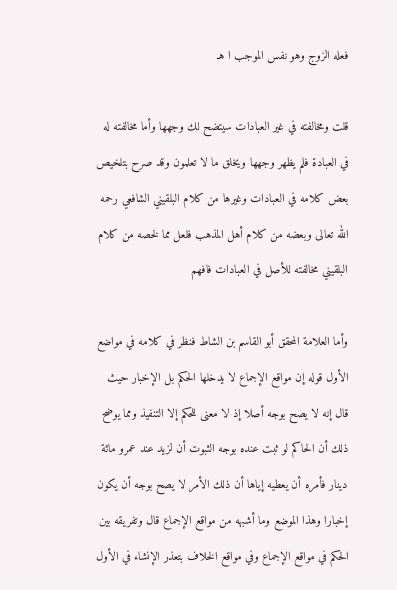فعله الزوج وهو نفس الموجب ا هـ

قلت ومخالفته في غير العبادات سيتضح لك وجهها وأما مخالفته له في العبادة فلم يظهر وجهها ويخلق ما لا تعلمون وقد صرح بتلخيص بعض كلامه في العبادات وغيرها من كلام البلقيني الشافعي رحمه الله تعالى وبعضه من كلام أهل المذهب فلعل مما لخصه من كلام البلقيني مخالفته للأصل في العبادات فافهم

وأما العلامة المحقق أبو القاسم بن الشاط فنظر في كلامه في مواضع الأول قوله إن مواقع الإجماع لا يدخلها الحكم بل الإخبار حيث قال إنه لا يصح بوجه أصلا إذ لا معنى للحكم إلا التنفيذ ومما يوضح ذلك أن الحاكم لو ثبت عنده بوجه الثبوت أن لزيد عند عمرو مائة دينار فأمره أن يعطيه إياها أن ذلك الأمر لا يصح بوجه أن يكون إخبارا وهذا الموضع وما أشبهه من مواقع الإجماع قال وتفريقه بين الحكم في مواقع الإجماع وفي مواقع الخلاف بتعذر الإنشاء في الأول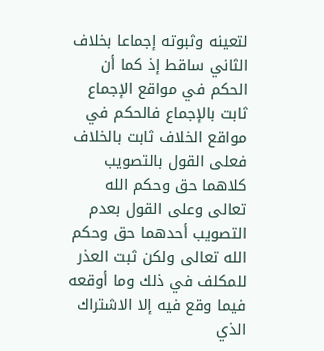لتعينه وثبوته إجماعا بخلاف الثاني ساقط إذ كما أن الحكم في مواقع الإجماع ثابت بالإجماع فالحكم في مواقع الخلاف ثابت بالخلاف فعلى القول بالتصويب كلاهما حق وحكم الله تعالى وعلى القول بعدم التصويب أحدهما حق وحكم الله تعالى ولكن ثبت العذر للمكلف في ذلك وما أوقعه فيما وقع فيه إلا الاشتراك الذي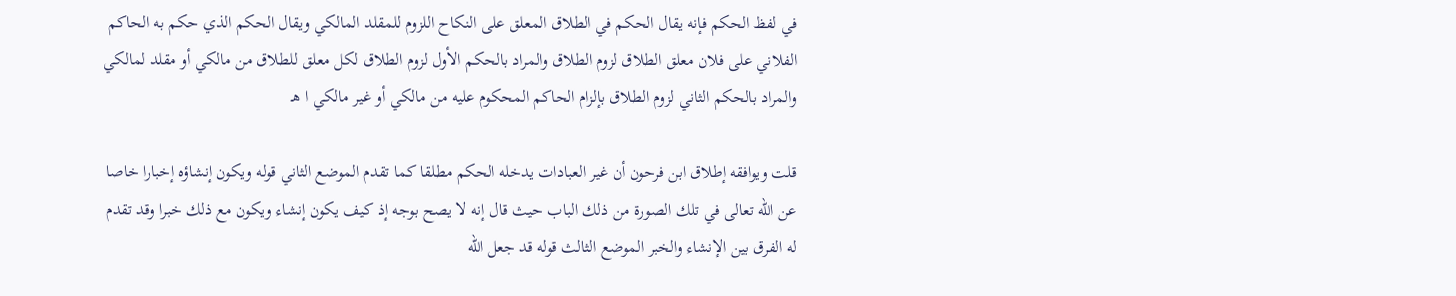في لفظ الحكم فإنه يقال الحكم في الطلاق المعلق على النكاح اللزوم للمقلد المالكي ويقال الحكم الذي حكم به الحاكم الفلاني على فلان معلق الطلاق لزوم الطلاق والمراد بالحكم الأول لزوم الطلاق لكل معلق للطلاق من مالكي أو مقلد لمالكي والمراد بالحكم الثاني لزوم الطلاق بإلزام الحاكم المحكوم عليه من مالكي أو غير مالكي ا هـ

قلت ويوافقه إطلاق ابن فرحون أن غير العبادات يدخله الحكم مطلقا كما تقدم الموضع الثاني قوله ويكون إنشاؤه إخبارا خاصا عن الله تعالى في تلك الصورة من ذلك الباب حيث قال إنه لا يصح بوجه إذ كيف يكون إنشاء ويكون مع ذلك خبرا وقد تقدم له الفرق بين الإنشاء والخبر الموضع الثالث قوله قد جعل الله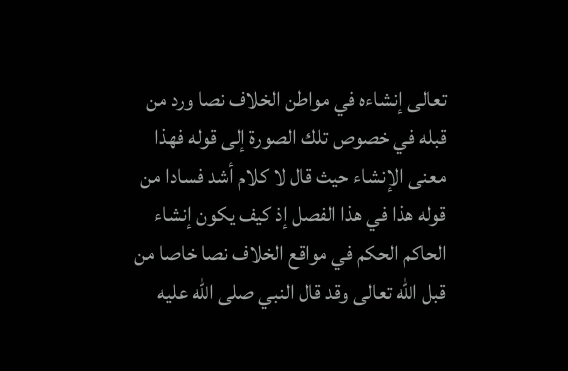تعالى إنشاءه في مواطن الخلاف نصا ورد من قبله في خصوص تلك الصورة إلى قوله فهذا معنى الإنشاء حيث قال لا كلام أشد فسادا من قوله هذا في هذا الفصل إذ كيف يكون إنشاء الحاكم الحكم في مواقع الخلاف نصا خاصا من قبل الله تعالى وقد قال النبي صلى الله عليه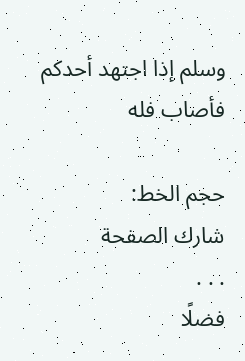وسلم إذا اجتهد أحدكم فأصاب فله

حجم الخط:
شارك الصفحة
. . .
فضلًا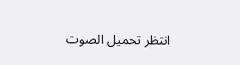انتظر تحميل الصوت